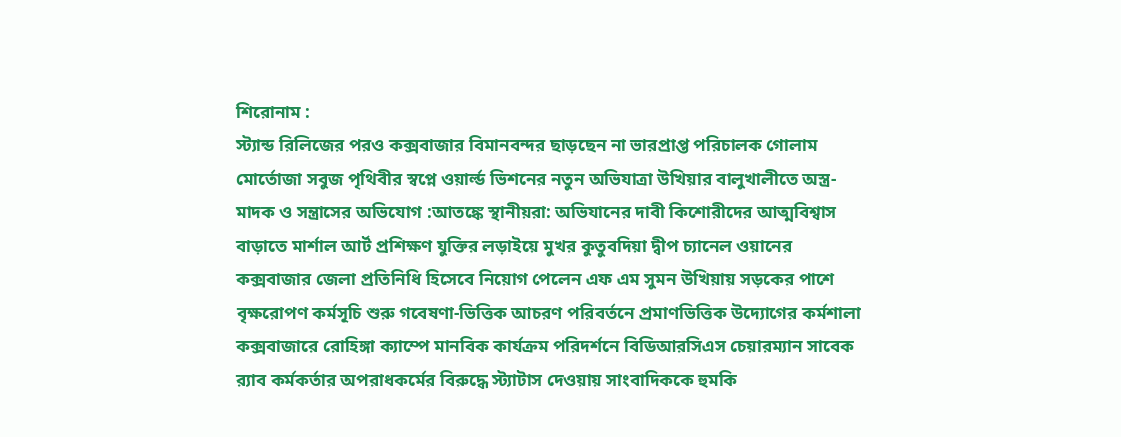শিরোনাম :
স্ট্যান্ড রিলিজের পরও কক্সবাজার বিমানবন্দর ছাড়ছেন না ভারপ্রাপ্ত পরিচালক গোলাম মোর্তোজা সবুজ পৃথিবীর স্বপ্নে ওয়ার্ল্ড ভিশনের নতুন অভিযাত্রা উখিয়ার বালুখালীতে অস্ত্র-মাদক ও সন্ত্রাসের অভিযোগ :আতঙ্কে স্থানীয়রা: অভিযানের দাবী কিশোরীদের আত্মবিশ্বাস বাড়াতে মার্শাল আর্ট প্রশিক্ষণ যুক্তির লড়াইয়ে মুখর কুতুবদিয়া দ্বীপ চ্যানেল ওয়ানের কক্সবাজার জেলা প্রতিনিধি হিসেবে নিয়োগ পেলেন এফ এম সুমন উখিয়ায় সড়কের পাশে বৃক্ষরোপণ কর্মসূচি শুরু গবেষণা-ভিত্তিক আচরণ পরিবর্তনে প্রমাণভিত্তিক উদ্যোগের কর্মশালা কক্সবাজারে রোহিঙ্গা ক্যাম্পে মানবিক কার্যক্রম পরিদর্শনে বিডিআরসিএস চেয়ারম্যান সাবেক র‍্যাব কর্মকর্তার অপরাধকর্মের বিরুদ্ধে স্ট্যাটাস দেওয়ায় সাংবাদিককে হুমকি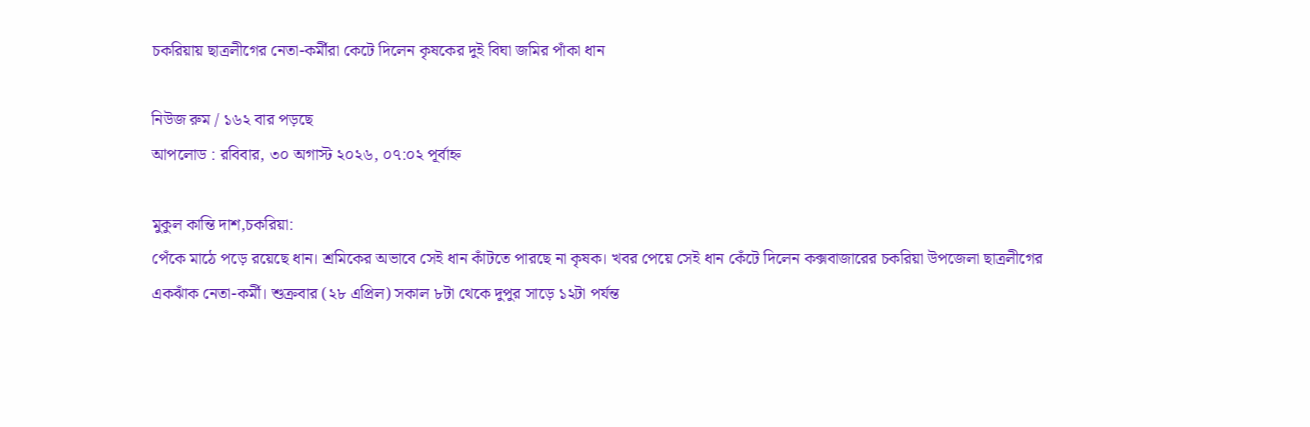চকরিয়ায় ছাত্রলীগের নেতা-কর্মীরা কেটে দিলেন কৃষকের দুই বিঘা জমির পাঁকা ধান

নিউজ রুম / ১৬২ বার পড়ছে
আপলোড : রবিবার, ৩০ অগাস্ট ২০২৬, ০৭:০২ পূর্বাহ্ন

মুকুল কান্তি দাশ,চকরিয়া:
পেঁকে মাঠে পড়ে রয়েছে ধান। শ্রমিকের অভাবে সেই ধান কাঁটতে পারছে না কৃষক। খবর পেয়ে সেই ধান কেঁটে দিলেন কক্সবাজারের চকরিয়া উপজেলা ছাত্রলীগের একঝাঁক নেতা-কর্মী। শুক্রবার (২৮ এপ্রিল) সকাল ৮টা থেকে দুপুর সাড়ে ১২টা পর্যন্ত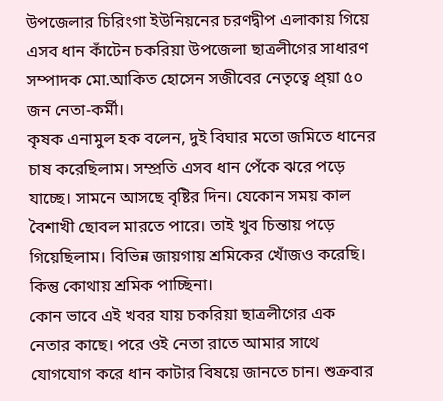উপজেলার চিরিংগা ইউনিয়নের চরণদ্বীপ এলাকায় গিয়ে এসব ধান কাঁটেন চকরিয়া উপজেলা ছাত্রলীগের সাধারণ সম্পাদক মো.আকিত হোসেন সজীবের নেতৃত্বে প্র্য়া ৫০ জন নেতা-কর্মী।
কৃষক এনামুল হক বলেন, দুই বিঘার মতো জমিতে ধানের চাষ করেছিলাম। সম্প্রতি এসব ধান পেঁকে ঝরে পড়ে যাচ্ছে। সামনে আসছে বৃষ্টির দিন। যেকোন সময় কাল বৈশাখী ছোবল মারতে পারে। তাই খুব চিন্তায় পড়ে গিয়েছিলাম। বিভিন্ন জায়গায় শ্রমিকের খোঁজও করেছি। কিন্তু কোথায় শ্রমিক পাচ্ছিনা।
কোন ভাবে এই খবর যায় চকরিয়া ছাত্রলীগের এক নেতার কাছে। পরে ওই নেতা রাতে আমার সাথে যোগযোগ করে ধান কাটার বিষয়ে জানতে চান। শুক্রবার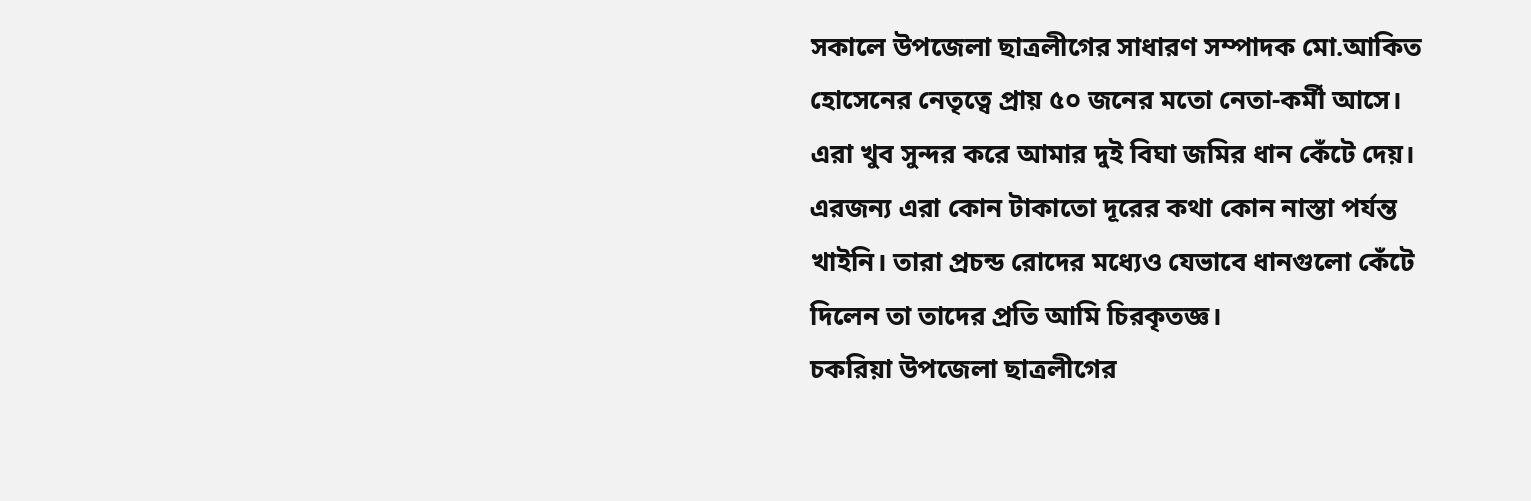সকালে উপজেলা ছাত্রলীগের সাধারণ সম্পাদক মো.আকিত হোসেনের নেতৃত্বে প্রায় ৫০ জনের মতো নেতা-কর্মী আসে। এরা খুব সুন্দর করে আমার দুই বিঘা জমির ধান কেঁটে দেয়। এরজন্য এরা কোন টাকাতো দূরের কথা কোন নাস্তা পর্যন্ত খাইনি। তারা প্রচন্ড রোদের মধ্যেও যেভাবে ধানগুলো কেঁটে দিলেন তা তাদের প্রতি আমি চিরকৃতজ্ঞ।
চকরিয়া উপজেলা ছাত্রলীগের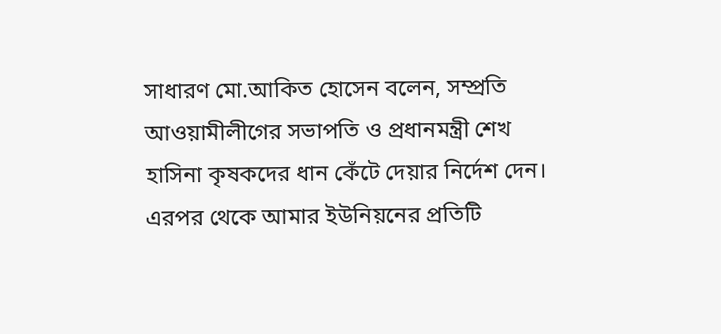সাধারণ মো.আকিত হোসেন বলেন, সম্প্রতি আওয়ামীলীগের সভাপতি ও প্রধানমন্ত্রী শেখ হাসিনা কৃষকদের ধান কেঁটে দেয়ার নির্দেশ দেন। এরপর থেকে আমার ইউনিয়নের প্রতিটি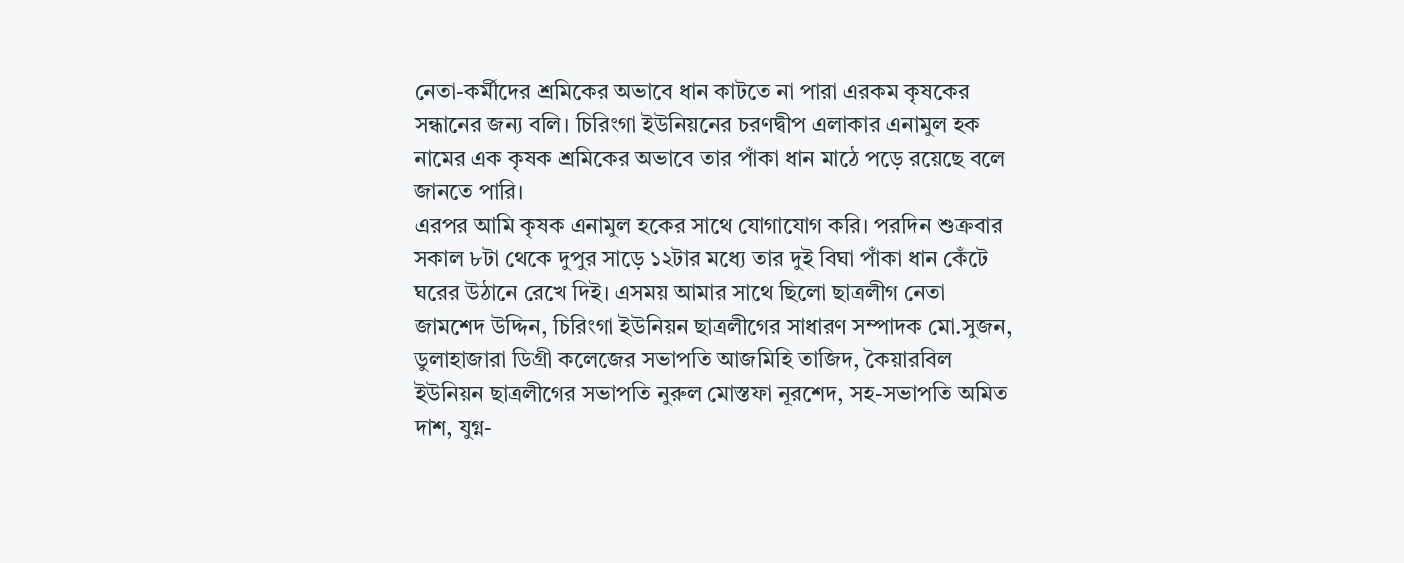নেতা-কর্মীদের শ্রমিকের অভাবে ধান কাটতে না পারা এরকম কৃষকের সন্ধানের জন্য বলি। চিরিংগা ইউনিয়নের চরণদ্বীপ এলাকার এনামুল হক নামের এক কৃষক শ্রমিকের অভাবে তার পাঁকা ধান মাঠে পড়ে রয়েছে বলে জানতে পারি।
এরপর আমি কৃষক এনামুল হকের সাথে যোগাযোগ করি। পরদিন শুক্রবার সকাল ৮টা থেকে দুপুর সাড়ে ১২টার মধ্যে তার দুই বিঘা পাঁকা ধান কেঁটে ঘরের উঠানে রেখে দিই। এসময় আমার সাথে ছিলো ছাত্রলীগ নেতা জামশেদ উদ্দিন, চিরিংগা ইউনিয়ন ছাত্রলীগের সাধারণ সম্পাদক মো.সুজন, ডুলাহাজারা ডিগ্রী কলেজের সভাপতি আজমিহি তাজিদ, কৈয়ারবিল ইউনিয়ন ছাত্রলীগের সভাপতি নুরুল মোস্তফা নূরশেদ, সহ-সভাপতি অমিত দাশ, যুগ্ন-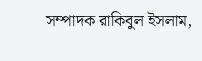সম্পাদক রাকিবুল ইসলাম,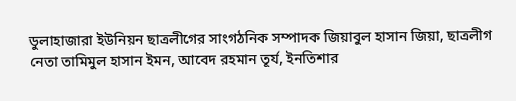ডুলাহাজারা ইউনিয়ন ছাত্রলীগের সাংগঠনিক সম্পাদক জিয়াবুল হাসান জিয়া, ছাত্রলীগ নেতা তামিমুল হাসান ইমন, আবেদ রহমান তূর্য, ইনতিশার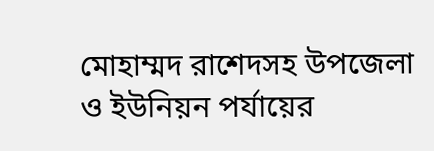মোহাম্মদ রাশেদসহ উপজেলা ও ইউনিয়ন পর্যায়ের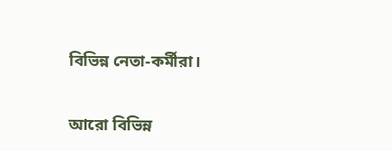বিভিন্ন নেতা-কর্মীরা।


আরো বিভিন্ন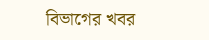বিভাগের খবর